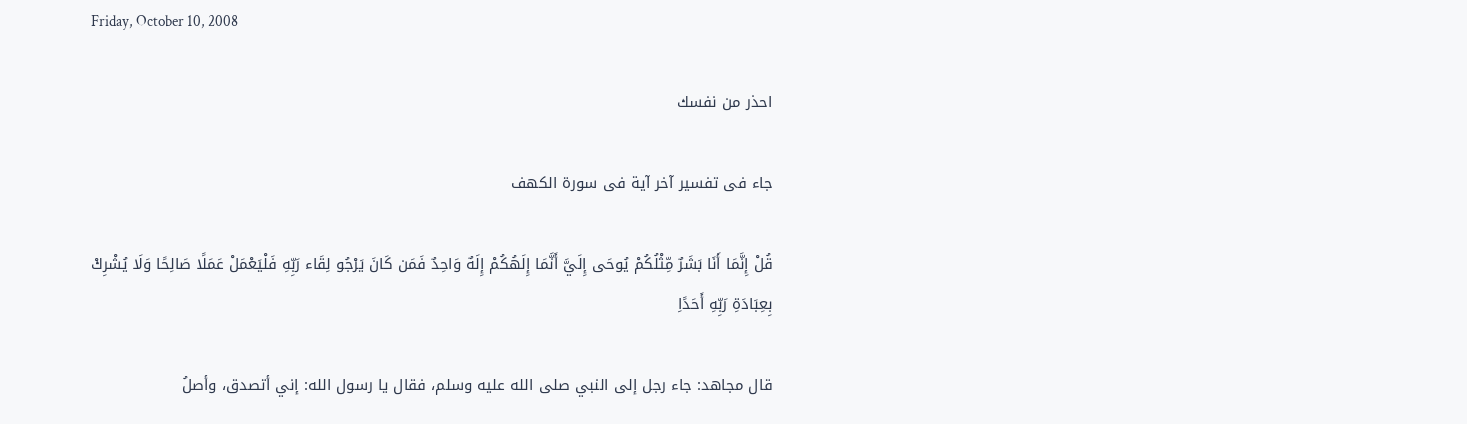Friday, October 10, 2008

احذر من نفسك

جاء فى تفسير آخر آية فى سورة الكهف

قُلْ إِنَّمَا أَنَا بَشَرٌ مِّثْلُكُمْ يُوحَى إِلَيَّ أَنَّمَا إِلَهُكُمْ إِلَهٌ وَاحِدٌ فَمَن كَانَ يَرْجُو لِقَاء رَبِّهِ فَلْيَعْمَلْ عَمَلًا صَالِحًا وَلَا يُشْرِكْ بِعِبَادَةِ رَبِّهِ أَحَدًاِ

قال مجاهد: جاء رجل إلى النبي صلى الله عليه وسلم، فقال يا رسول الله: إني أتصدق، وأصلُ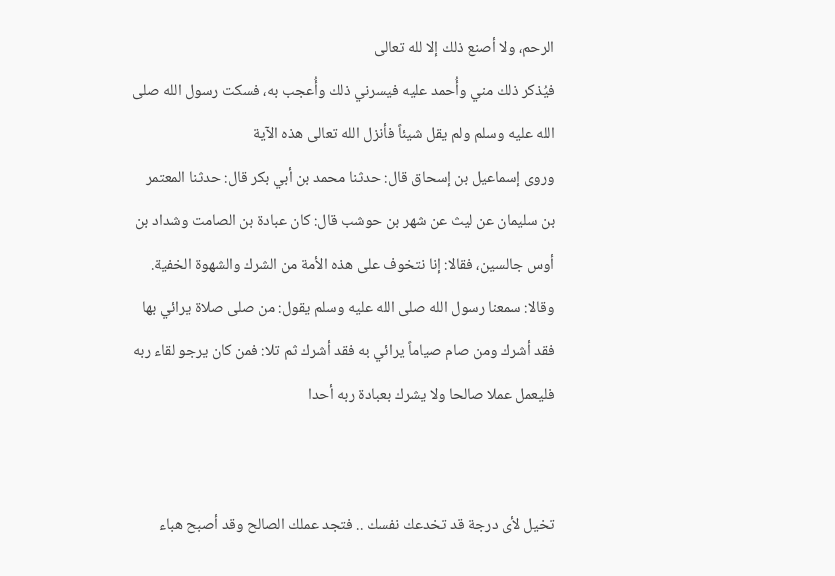الرحم، ولا أصنع ذلك إلا لله تعالى
فيُذكر ذلك مني وأُحمد عليه فيسرني ذلك وأُعجب به، فسكت رسول الله صلى الله عليه وسلم ولم يقل شيئاً فأنزل الله تعالى هذه الآية
وروى إسماعيل بن إسحاق قال: حدثنا محمد بن أبي بكر قال: حدثنا المعتمر بن سليمان عن ليث عن شهر بن حوشب قال: كان عبادة بن الصامت وشداد بن أوس جالسين، فقالا: إنا نتخوف على هذه الأمة من الشرك والشهوة الخفية.
وقالا: سمعنا رسول الله صلى الله عليه وسلم يقول: من صلى صلاة يرائي بها فقد أشرك ومن صام صياماً يرائي به فقد أشرك ثم تلا: فمن كان يرجو لقاء ربه فليعمل عملا صالحا ولا يشرك بعبادة ربه أحدا


تخيل لأى درجة قد تخدعك نفسك .. فتجد عملك الصالح وقد أصبح هباء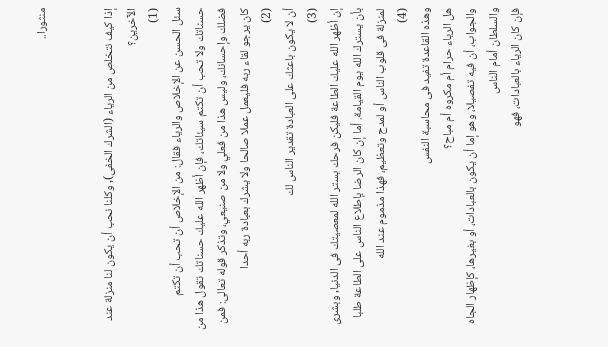منثورا..


إذا كيف نتخلص من الرياء (الشرك الخفى), وكلنا نحب أن يكون لنا منزلة عند الآخرين؟
(1)
سئل الحسن عن الإخلاص والرياء فقال: من الإخلاص أن تحب أن تكتم حسناتك ولا تحب أن تكتم سيئاتك، فإن أظهر الله عليك حسناتك تقول هذا من فضلك وإحسانك، وليس هذا من فعلي ولا من صنيعي، وتذكر قوله تعالى: فمن كان يرجو لقاء ربه فليعمل عملا صالحا ولا يشرك بعبادة ربه أحدا
(2)
أن لا يكون باعثك على العبادة تقدير الناس لك
(3)
إن أظهر الله عليك الطاعة فليكن فرحك بستر الله لمعصيتك فى الدنيا, وبشرى بأن يسترك الله يوم القيامة. أما إن كان الرضا بإطلاع الناس على الطاعة طلبا لمنزلة فى قلوب الناس أو لمدح وتعظيم، فهذا مذموم عند الله
(4)
وهذه القاعدة تفيد فى محاسبة النفس
هل الرياء حرام أم مكروه أم مباح؟
والجواب، أن فيه تفصيلا، وهو إما أن يكون بالعبادات، أو بغيرها، كإظهار الجاه والسلطان أمام الناس
فإن كان الرياء بالعبادات، فهو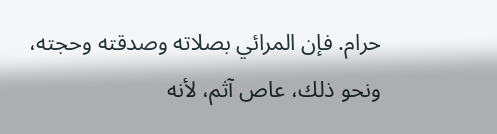حرام. فإن المرائي بصلاته وصدقته وحجته، ونحو ذلك، عاص آثم، لأنه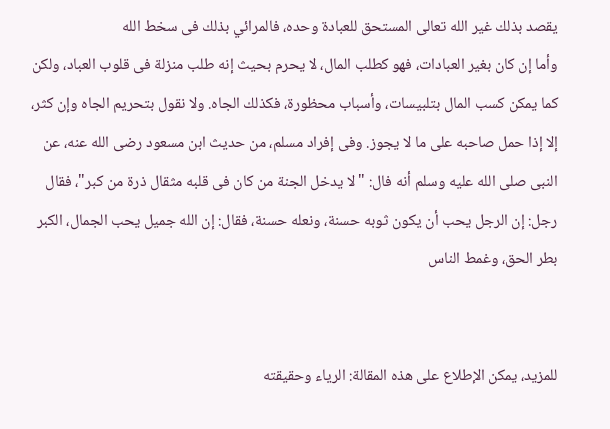يقصد بذلك غير الله تعالى المستحق للعبادة وحده، فالمرائي بذلك فى سخط الله
وأما إن كان بغير العبادات، فهو كطلب المال، لا يحرم بحيث إنه طلب منزلة فى قلوب العباد، ولكن كما يمكن كسب المال بتلبيسات، وأسباب محظورة، فكذلك الجاه. ولا نقول بتحريم الجاه وإن كثر، إلا إذا حمل صاحبه على ما لا يجوز. وفى إفراد مسلم، من حديث ابن مسعود رضى الله عنه، عن النبى صلى الله عليه وسلم أنه فال: "لا يدخل الجنة من كان فى قلبه مثقال ذرة من كبر"، فقال رجل: إن الرجل يحب أن يكون ثوبه حسنة، ونعله حسنة، فقال: إن الله جميل يحب الجمال، الكبر بطر الحق، وغمط الناس


للمزيد، يمكن الإطلاع على هذه المقالة: الرياء وحقيقته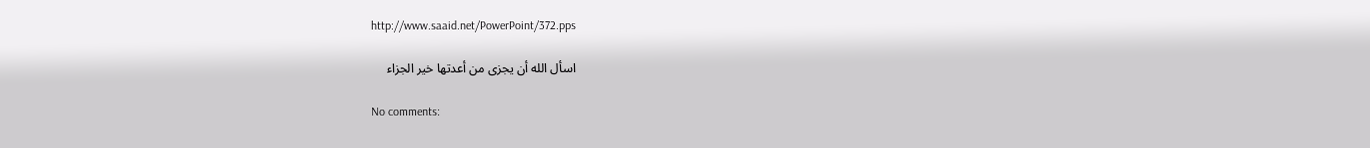http://www.saaid.net/PowerPoint/372.pps

اسأل الله أن يجزى من أعدتها خير الجزاء

No comments: